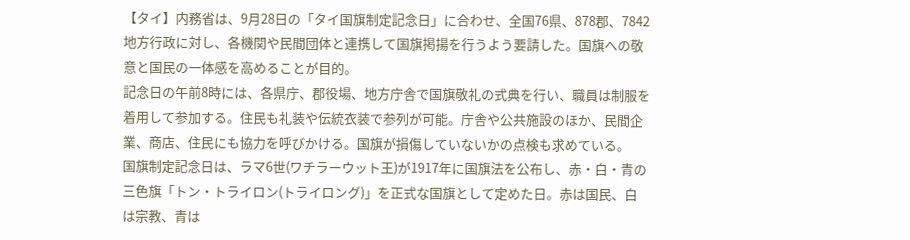【タイ】内務省は、9月28日の「タイ国旗制定記念日」に合わせ、全国76県、878郡、7842地方行政に対し、各機関や民間団体と連携して国旗掲揚を行うよう要請した。国旗への敬意と国民の一体感を高めることが目的。
記念日の午前8時には、各県庁、郡役場、地方庁舎で国旗敬礼の式典を行い、職員は制服を着用して参加する。住民も礼装や伝統衣装で参列が可能。庁舎や公共施設のほか、民間企業、商店、住民にも協力を呼びかける。国旗が損傷していないかの点検も求めている。
国旗制定記念日は、ラマ6世(ワチラーウット王)が1917年に国旗法を公布し、赤・白・青の三色旗「トン・トライロン(トライロング)」を正式な国旗として定めた日。赤は国民、白は宗教、青は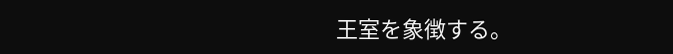王室を象徴する。